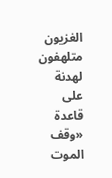الغزيون متلهفون لهدنة على قاعدة «وقف الموت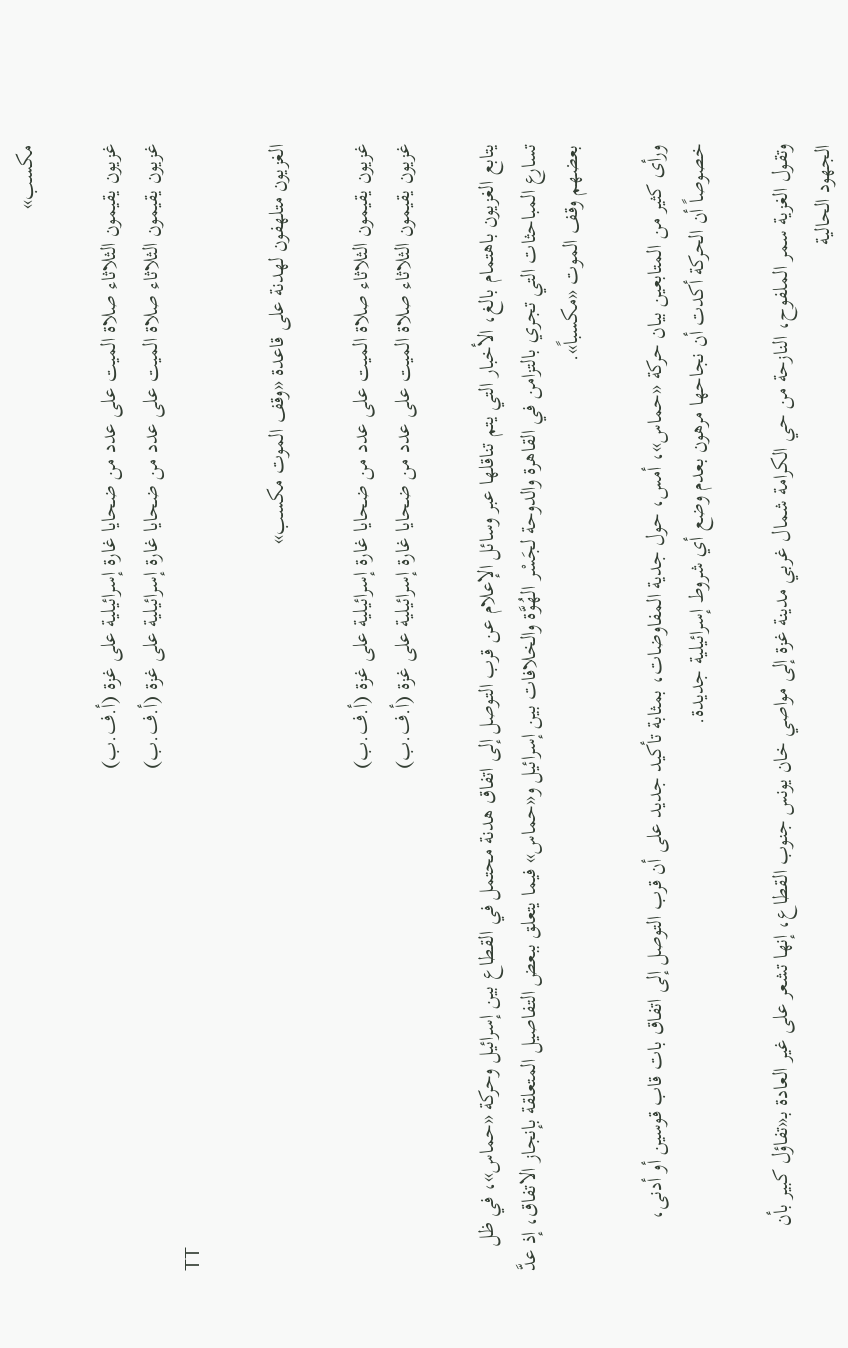مكسب»

غزيون يقيمون الثلاثاء صلاة الميت على عدد من ضحايا غارة إسرائيلية على غزة (أ.ف.ب)
غزيون يقيمون الثلاثاء صلاة الميت على عدد من ضحايا غارة إسرائيلية على غزة (أ.ف.ب)
TT

الغزيون متلهفون لهدنة على قاعدة «وقف الموت مكسب»

غزيون يقيمون الثلاثاء صلاة الميت على عدد من ضحايا غارة إسرائيلية على غزة (أ.ف.ب)
غزيون يقيمون الثلاثاء صلاة الميت على عدد من ضحايا غارة إسرائيلية على غزة (أ.ف.ب)

يتابع الغزيون باهتمام بالغ، الأخبار التي يتم تناقلها عبر وسائل الإعلام عن قرب التوصل إلى اتفاق هدنة محتمل في القطاع بين إسرائيل وحركة «حماس»، في ظل تسارع المباحثات التي تجري بالتزامن في القاهرة والدوحة لجَسْر الهُوَّة والخلافات بين إسرائيل و«حماس» فيما يتعلق ببعض التفاصيل المتعلقة بإنجاز الاتفاق، إذ عدَّ بعضهم وقف الموت «مكسباً».

ورأى كثير من المتابعين بيان حركة «حماس»، أمس، حول جدية المفاوضات، بمثابة تأكيد جديد على أن قرب التوصل إلى اتفاق بات قاب قوسين أو أدنى، خصوصاً أن الحركة أكدت أن نجاحها مرهون بعدم وضع أي شروط إسرائيلية جديدة.

وتقول الغزية سمر الملفوح، النازحة من حي الكرامة شمال غربي مدينة غزة إلى مواصي خان يونس جنوب القطاع، إنها تشعر على غير العادة بـ«تفاؤل كبير بأن الجهود الحالية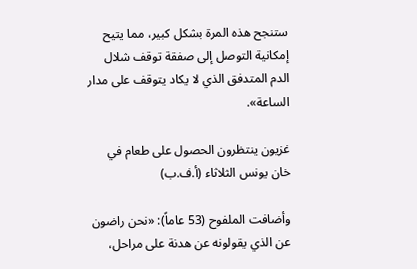ستنجح هذه المرة بشكل كبير، مما يتيح إمكانية التوصل إلى صفقة توقف شلال الدم المتدفق الذي لا يكاد يتوقف على مدار الساعة».

غزيون ينتظرون الحصول على طعام في خان يونس الثلاثاء (أ.ف.ب)

وأضافت الملفوح (53 عاماً): «نحن راضون عن الذي يقولونه عن هدنة على مراحل،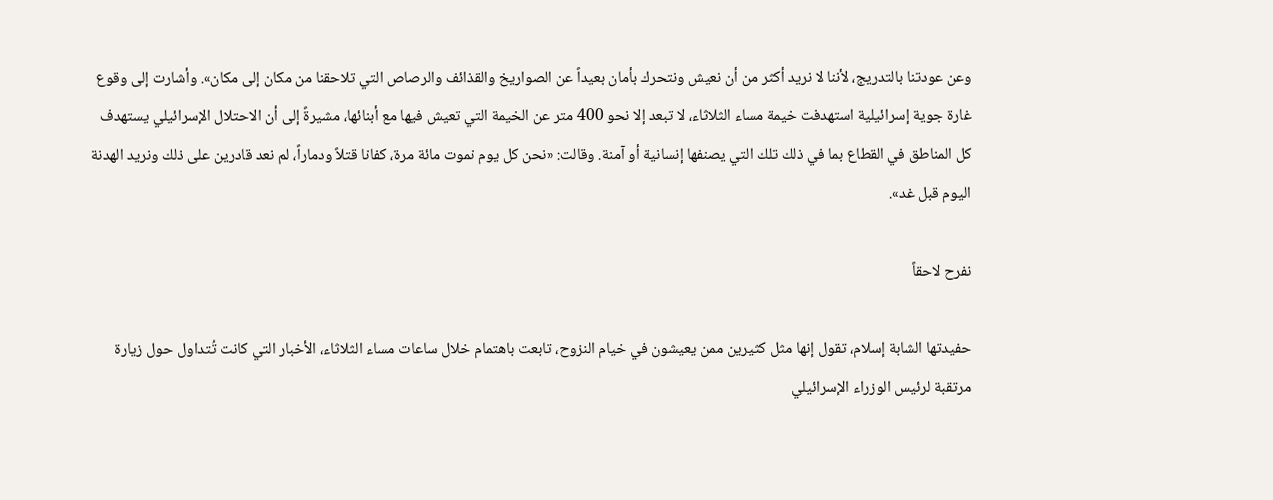وعن عودتنا بالتدريج، لأننا لا نريد أكثر من أن نعيش ونتحرك بأمان بعيداً عن الصواريخ والقذائف والرصاص التي تلاحقنا من مكان إلى مكان». وأشارت إلى وقوع غارة جوية إسرائيلية استهدفت خيمة مساء الثلاثاء، لا تبعد إلا نحو 400 متر عن الخيمة التي تعيش فيها مع أبنائها، مشيرةً إلى أن الاحتلال الإسرائيلي يستهدف كل المناطق في القطاع بما في ذلك تلك التي يصنفها إنسانية أو آمنة. وقالت: «نحن كل يوم نموت مائة مرة، كفانا قتلاً ودماراً، لم نعد قادرين على ذلك ونريد الهدنة اليوم قبل غد».

نفرح لاحقاً

حفيدتها الشابة إسلام، تقول إنها مثل كثيرين ممن يعيشون في خيام النزوح، تابعت باهتمام خلال ساعات مساء الثلاثاء، الأخبار التي كانت تُتداول حول زيارة مرتقبة لرئيس الوزراء الإسرائيلي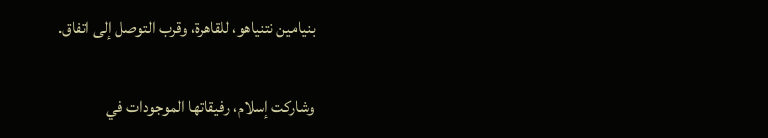بنيامين نتنياهو، للقاهرة، وقرب التوصل إلى اتفاق.

وشاركت إسلام، رفيقاتها الموجودات في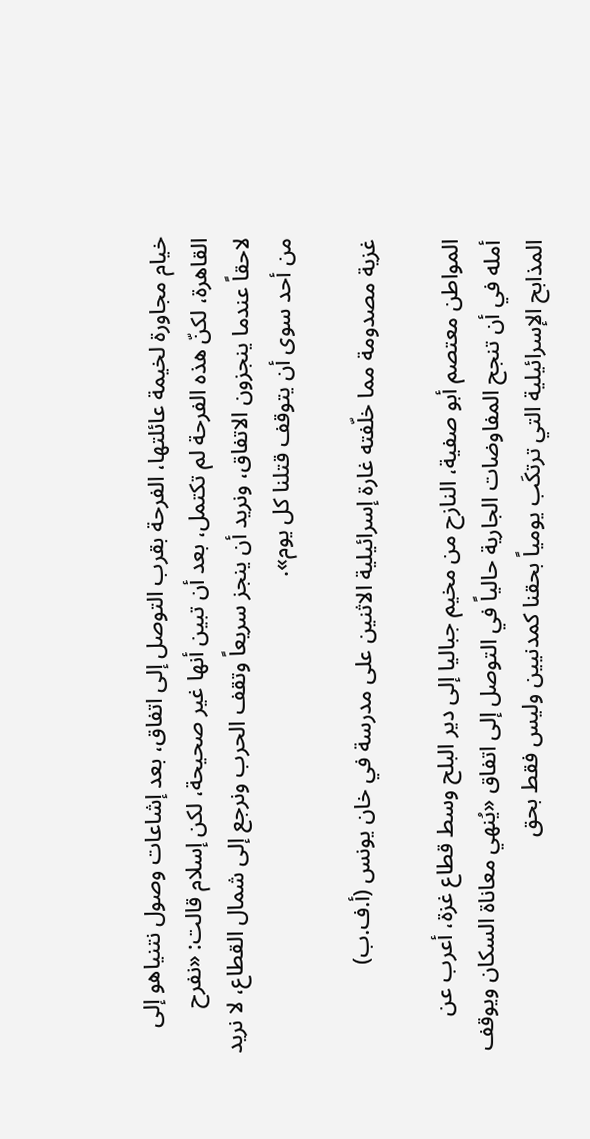خيام مجاورة لخيمة عائلتها، الفرحة بقرب التوصل إلى اتفاق، بعد إشاعات وصول نتنياهو إلى القاهرة، لكنّ هذه الفرحة لم تكتمل، بعد أن تبين أنها غير صحيحة، لكن إسلام قالت: «نفرح لاحقاً عندما ينجزون الاتفاق، ونريد أن ينجز سريعاً وتقف الحرب ونرجع إلى شمال القطاع، لا نريد من أحد سوى أن يتوقف قتلنا كل يوم».

غزية مصدومة مما خلّفته غارة إسرائيلية الاثنين على مدرسة في خان يونس (أ.ف.ب)

المواطن معتصم أبو صفية، النازح من مخيم جباليا إلى دير البلح وسط قطاع غزة، أعرب عن أمله في أن تنجح المفاوضات الجارية حالياً في التوصل إلى اتفاق «يُنهي معاناة السكان ويوقف المذابح الإسرائيلية التي ترتكَب يومياً بحقنا كمدنيين وليس فقط بحق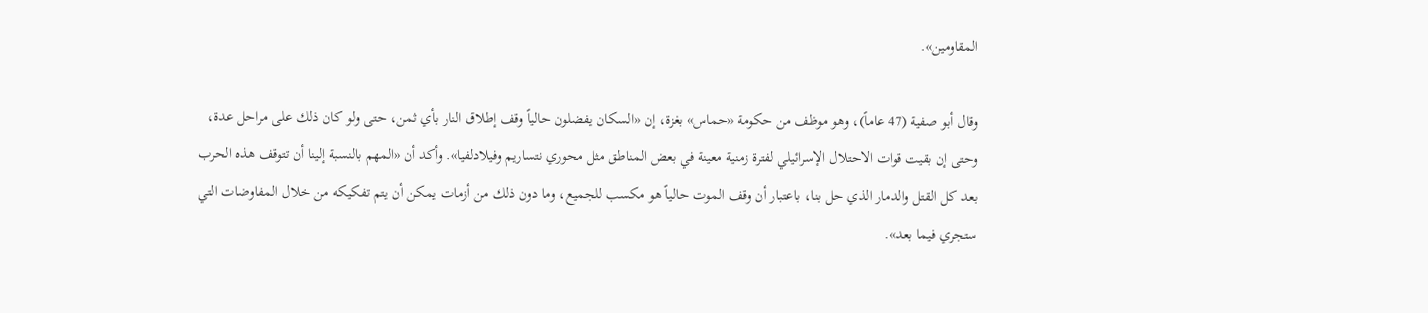المقاومين».

وقال أبو صفية (47 عاماً)، وهو موظف من حكومة «حماس» بغزة، إن «السكان يفضلون حالياً وقف إطلاق النار بأي ثمن، حتى ولو كان ذلك على مراحل عدة، وحتى إن بقيت قوات الاحتلال الإسرائيلي لفترة زمنية معينة في بعض المناطق مثل محوري نتساريم وفيلادلفيا». وأكد أن «المهم بالنسبة إلينا أن تتوقف هذه الحرب بعد كل القتل والدمار الذي حل بنا، باعتبار أن وقف الموت حالياً هو مكسب للجميع، وما دون ذلك من أزمات يمكن أن يتم تفكيكه من خلال المفاوضات التي ستجري فيما بعد».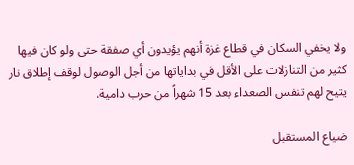ولا يخفي السكان في قطاع غزة أنهم يؤيدون أي صفقة حتى ولو كان فيها كثير من التنازلات على الأقل في بداياتها من أجل الوصول لوقف إطلاق نار يتيح لهم تنفس الصعداء بعد 15 شهراً من حرب دامية.

ضياع المستقبل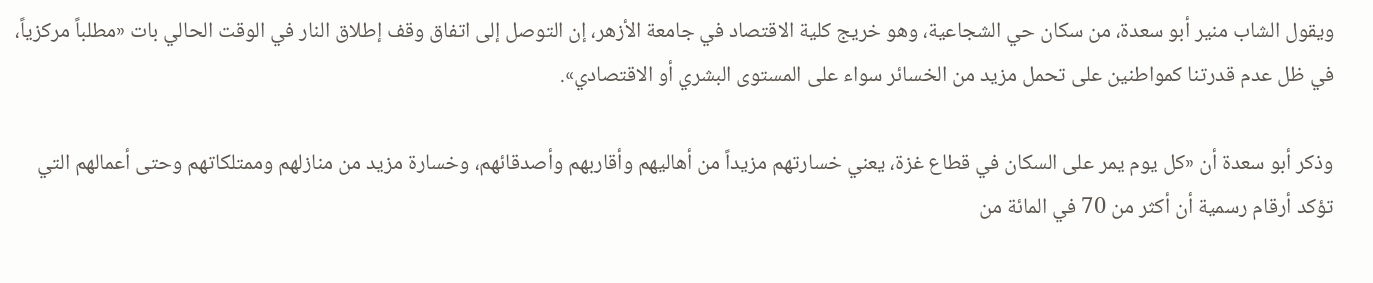ويقول الشاب منير أبو سعدة، من سكان حي الشجاعية، وهو خريج كلية الاقتصاد في جامعة الأزهر، إن التوصل إلى اتفاق وقف إطلاق النار في الوقت الحالي بات «مطلباً مركزياً، في ظل عدم قدرتنا كمواطنين على تحمل مزيد من الخسائر سواء على المستوى البشري أو الاقتصادي».

وذكر أبو سعدة أن «كل يوم يمر على السكان في قطاع غزة، يعني خسارتهم مزيداً من أهاليهم وأقاربهم وأصدقائهم، وخسارة مزيد من منازلهم وممتلكاتهم وحتى أعمالهم التي تؤكد أرقام رسمية أن أكثر من 70 في المائة من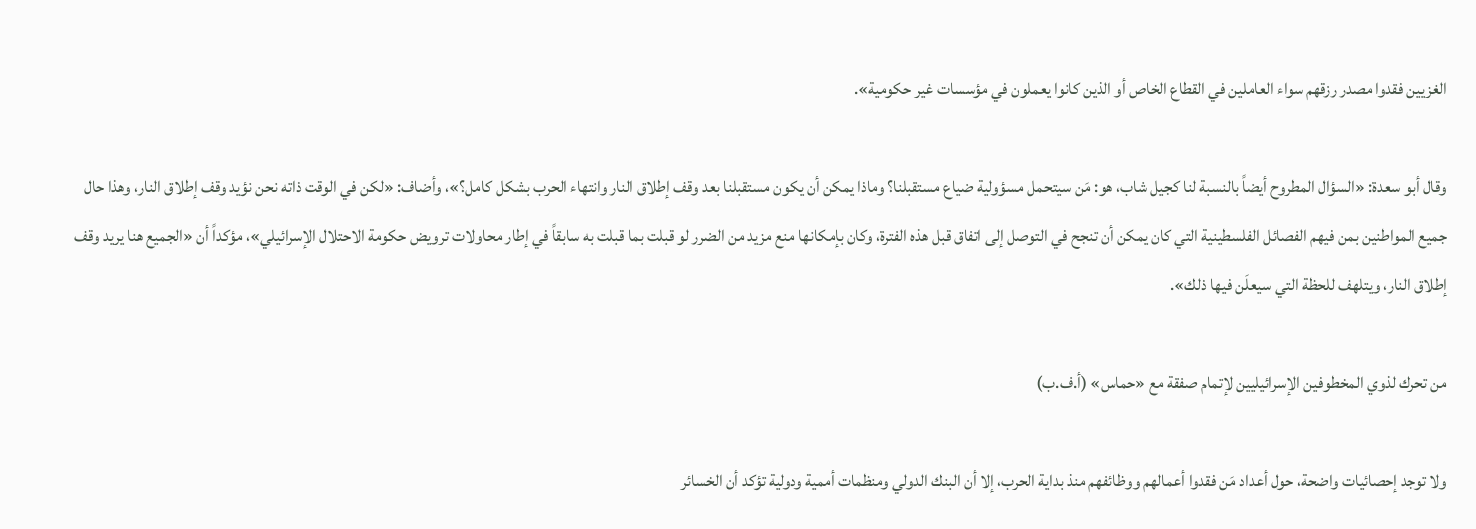الغزيين فقدوا مصدر رزقهم سواء العاملين في القطاع الخاص أو الذين كانوا يعملون في مؤسسات غير حكومية».

وقال أبو سعدة: «السؤال المطروح أيضاً بالنسبة لنا كجيل شاب، هو: مَن سيتحمل مسؤولية ضياع مستقبلنا؟ وماذا يمكن أن يكون مستقبلنا بعد وقف إطلاق النار وانتهاء الحرب بشكل كامل؟»، وأضاف: «لكن في الوقت ذاته نحن نؤيد وقف إطلاق النار، وهذا حال جميع المواطنين بمن فيهم الفصائل الفلسطينية التي كان يمكن أن تنجح في التوصل إلى اتفاق قبل هذه الفترة، وكان بإمكانها منع مزيد من الضرر لو قبلت بما قبلت به سابقاً في إطار محاولات ترويض حكومة الاحتلال الإسرائيلي»، مؤكداً أن «الجميع هنا يريد وقف إطلاق النار، ويتلهف للحظة التي سيعلَن فيها ذلك».

من تحرك لذوي المخطوفين الإسرائيليين لإتمام صفقة مع «حماس» (أ.ف.ب)

ولا توجد إحصائيات واضحة، حول أعداد مَن فقدوا أعمالهم ووظائفهم منذ بداية الحرب، إلا أن البنك الدولي ومنظمات أممية ودولية تؤكد أن الخسائر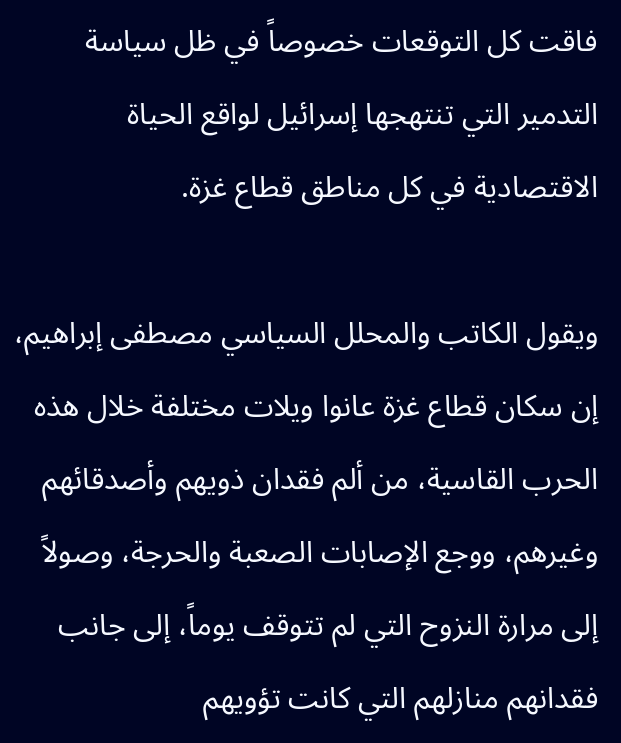فاقت كل التوقعات خصوصاً في ظل سياسة التدمير التي تنتهجها إسرائيل لواقع الحياة الاقتصادية في كل مناطق قطاع غزة.

ويقول الكاتب والمحلل السياسي مصطفى إبراهيم، إن سكان قطاع غزة عانوا ويلات مختلفة خلال هذه الحرب القاسية، من ألم فقدان ذويهم وأصدقائهم وغيرهم، ووجع الإصابات الصعبة والحرجة، وصولاً إلى مرارة النزوح التي لم تتوقف يوماً، إلى جانب فقدانهم منازلهم التي كانت تؤويهم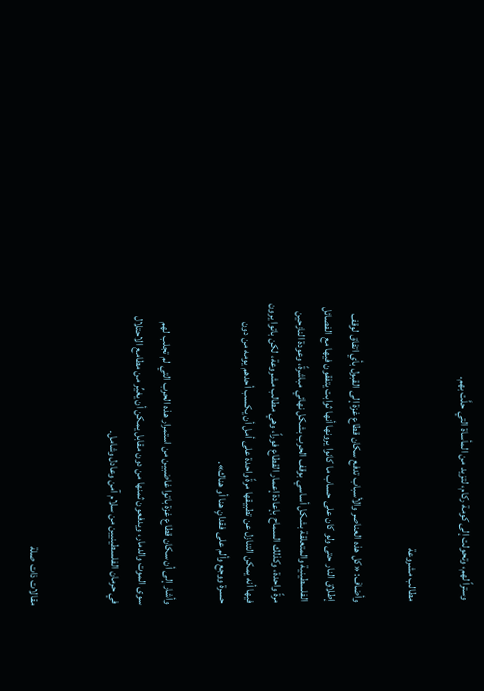وستراً لهم، وتحولت إلى كومة ركام، لتزيد من المأساة التي حلَّت بهم.

مطالب مشروعة

وأضاف: «كل هذه العناصر والأسباب تدفع سكان قطاع غزة إلى القبول بأي اتفاق لوقف إطلاق النار حتى ولو كان على حساب ما كانوا يرونها أنها ثوابت يتفقون فيها مع الفصائل الفلسطينية والمتعلقة بشكل أساسي بوقف الحرب بشكل نهائي مباشرةً، وعودة النازحين مرةً واحدة، وكذلك السماح بإعادة إعمار القطاع فوراً، وهي مطالب مشروعة، لكن باتوا يرون فيها أنه يمكن التنازل عن تطبيقها مرةً واحدة على أمل أن يكسب أحدهم يومه من دون حسرة ووجع وألم على فقدانٍ هنا أو هناك».

وأشار إلى أن سكان قطاع غزة باتوا غاضبين من استمرار هذه الحرب التي لم تجلب لهم سوى الموت والدمار، ويدفعون ثمنها من دون مقابل يمكن أن يغيِّر من مطامع الاحتلال في حرمان الفلسطينيين من سلام آمن وعادل وشامل.


مقالات ذات صلة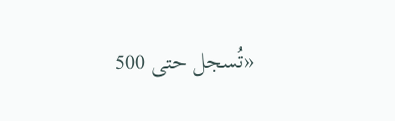«تُسجل حتى 500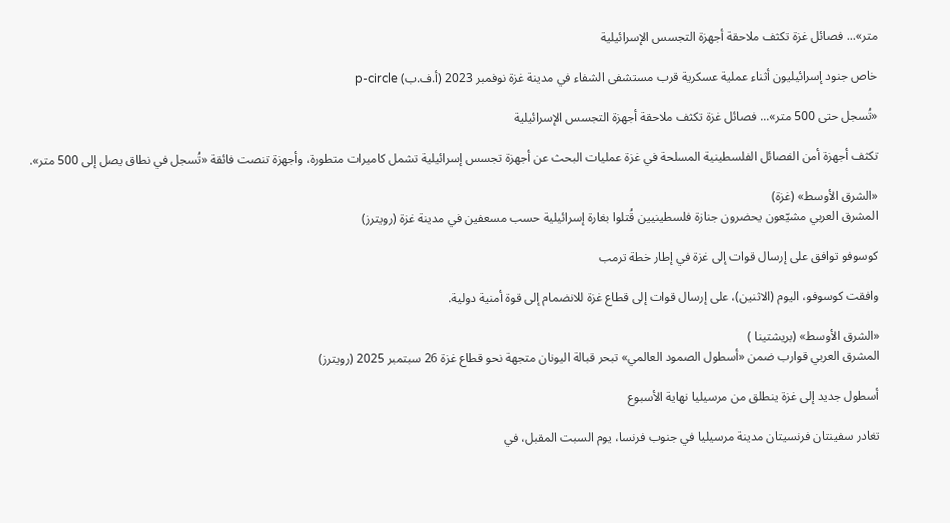متر»... فصائل غزة تكثف ملاحقة أجهزة التجسس الإسرائيلية

خاص جنود إسرائيليون أثناء عملية عسكرية قرب مستشفى الشفاء في مدينة غزة نوفمبر 2023 (أ.ف.ب) p-circle

«تُسجل حتى 500 متر»... فصائل غزة تكثف ملاحقة أجهزة التجسس الإسرائيلية

تكثف أجهزة أمن الفصائل الفلسطينية المسلحة في غزة عمليات البحث عن أجهزة تجسس إسرائيلية تشمل كاميرات متطورة، وأجهزة تنصت فائقة «تُسجل في نطاق يصل إلى 500 متر».

«الشرق الأوسط» (غزة)
المشرق العربي مشيّعون يحضرون جنازة فلسطينيين قُتلوا بغارة إسرائيلية حسب مسعفين في مدينة غزة (رويترز)

كوسوفو توافق على إرسال قوات إلى غزة في إطار خطة ترمب

وافقت كوسوفو، اليوم (الاثنين)، على إرسال قوات إلى قطاع غزة للانضمام إلى قوة أمنية دولية.

«الشرق الأوسط» (بريشتينا )
المشرق العربي قوارب ضمن «أسطول الصمود العالمي» تبحر قبالة اليونان متجهة نحو قطاع غزة 26 سبتمبر 2025 (رويترز)

أسطول جديد إلى غزة ينطلق من مرسيليا نهاية الأسبوع

تغادر سفينتان فرنسيتان مدينة مرسيليا في جنوب فرنسا، يوم السبت المقبل، في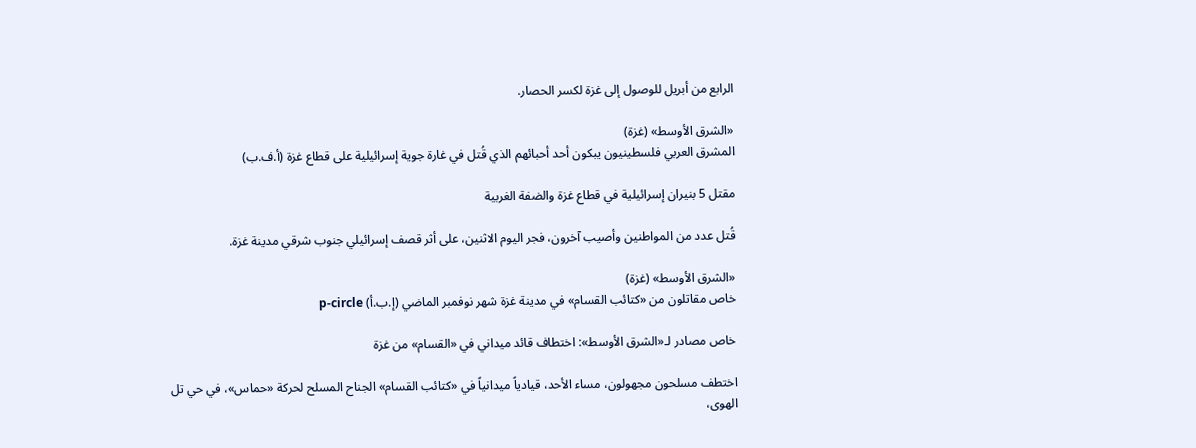الرابع من أبريل للوصول إلى غزة لكسر الحصار.

«الشرق الأوسط» (غزة)
المشرق العربي فلسطينيون يبكون أحد أحبائهم الذي قُتل في غارة جوية إسرائيلية على قطاع غزة (أ.ف.ب)

مقتل 5 بنيران إسرائيلية في قطاع غزة والضفة الغربية

قُتل عدد من المواطنين وأصيب آخرون، فجر اليوم الاثنين، على أثر قصف إسرائيلي جنوب شرقي مدينة غزة.

«الشرق الأوسط» (غزة)
خاص مقاتلون من «كتائب القسام» في مدينة غزة شهر نوفمبر الماضي (إ.ب.أ) p-circle

خاص مصادر لـ«الشرق الأوسط»: اختطاف قائد ميداني في «القسام» من غزة

اختطف مسلحون مجهولون، مساء الأحد، قيادياً ميدانياً في «كتائب القسام» الجناح المسلح لحركة «حماس»، في حي تل الهوى،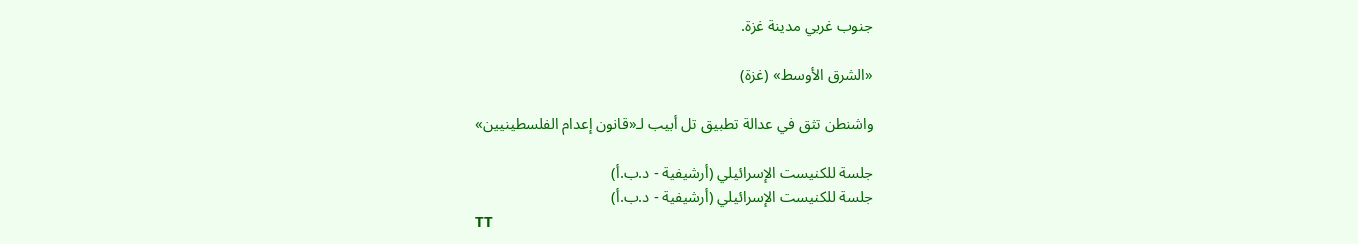جنوب غربي مدينة غزة.

«الشرق الأوسط» (غزة)

واشنطن تثق في عدالة تطبيق تل أبيب لـ«قانون إعدام الفلسطينيين»

جلسة للكنيست الإسرائيلي (أرشيفية - د.ب.أ)
جلسة للكنيست الإسرائيلي (أرشيفية - د.ب.أ)
TT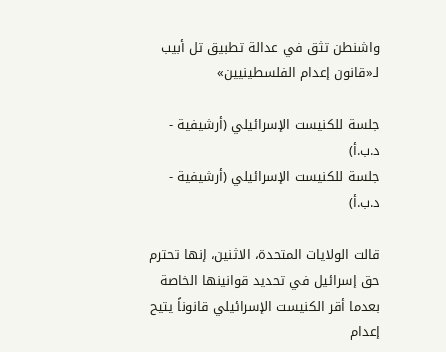واشنطن تثق في عدالة تطبيق تل أبيب لـ«قانون إعدام الفلسطينيين»

جلسة للكنيست الإسرائيلي (أرشيفية - د.ب.أ)
جلسة للكنيست الإسرائيلي (أرشيفية - د.ب.أ)

قالت الولايات المتحدة، الاثنين، إنها تحترم حق إسرائيل في تحديد قوانينها الخاصة بعدما أقر الكنيست الإسرائيلي قانوناً يتيح إعدام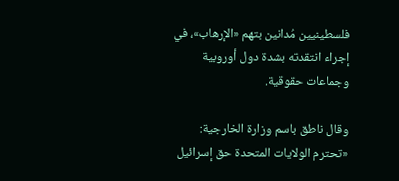فلسطينيين مُدانين بتهم «الإرهاب»، في إجراء انتقدته بشدة دول أوروبية وجماعات حقوقية.

وقال ناطق باسم وزارة الخارجية: «تحترم الولايات المتحدة حق إسرائيل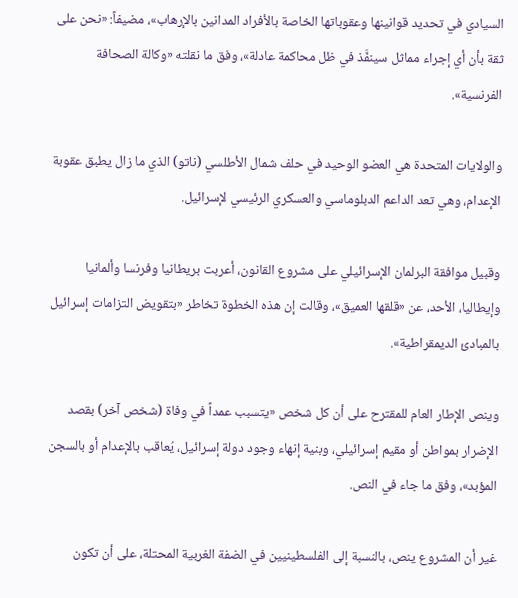السيادي في تحديد قوانينها وعقوباتها الخاصة بالأفراد المدانين بالإرهاب»، مضيفاً: «نحن على ثقة بأن أي إجراء مماثل سينفَّذ في ظل محاكمة عادلة»، وفق ما نقلته «وكالة الصحافة الفرنسية».

والولايات المتحدة هي العضو الوحيد في حلف شمال الأطلسي (ناتو) الذي ما زال يطبق عقوبة الإعدام، وهي تعد الداعم الدبلوماسي والعسكري الرئيسي لإسرائيل.

وقبيل موافقة البرلمان الإسرائيلي على مشروع القانون، أعربت بريطانيا وفرنسا وألمانيا وإيطاليا، الأحد، عن «قلقها العميق»، وقالت إن هذه الخطوة تخاطر «بتقويض التزامات إسرائيل بالمبادئ الديمقراطية».

وينص الإطار العام للمقترح على أن كل شخص «يتسبب عمداً في وفاة (شخص آخر) بقصد الإضرار بمواطن أو مقيم إسرائيلي، وبنية إنهاء وجود دولة إسرائيل، يُعاقب بالإعدام أو بالسجن المؤبد»، وفق ما جاء في النص.

غير أن المشروع ينص، بالنسبة إلى الفلسطينيين في الضفة الغربية المحتلة، على أن تكون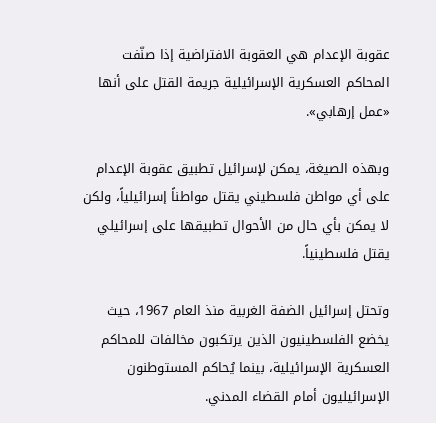عقوبة الإعدام هي العقوبة الافتراضية إذا صنّفت المحاكم العسكرية الإسرائيلية جريمة القتل على أنها «عمل إرهابي».

وبهذه الصيغة، يمكن لإسرائيل تطبيق عقوبة الإعدام على أي مواطن فلسطيني يقتل مواطناً إسرائيلياً، ولكن لا يمكن بأي حال من الأحوال تطبيقها على إسرائيلي يقتل فلسطينياً.

وتحتل إسرائيل الضفة الغربية منذ العام 1967، حيث يخضع الفلسطينيون الذين يرتكبون مخالفات للمحاكم العسكرية الإسرائيلية، بينما يُحاكم المستوطنون الإسرائيليون أمام القضاء المدني.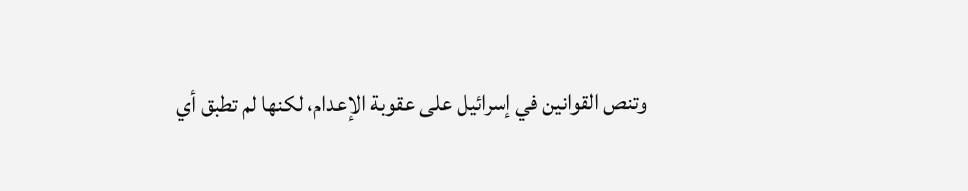وتنص القوانين في إسرائيل على عقوبة الإعدام، لكنها لم تطبق أي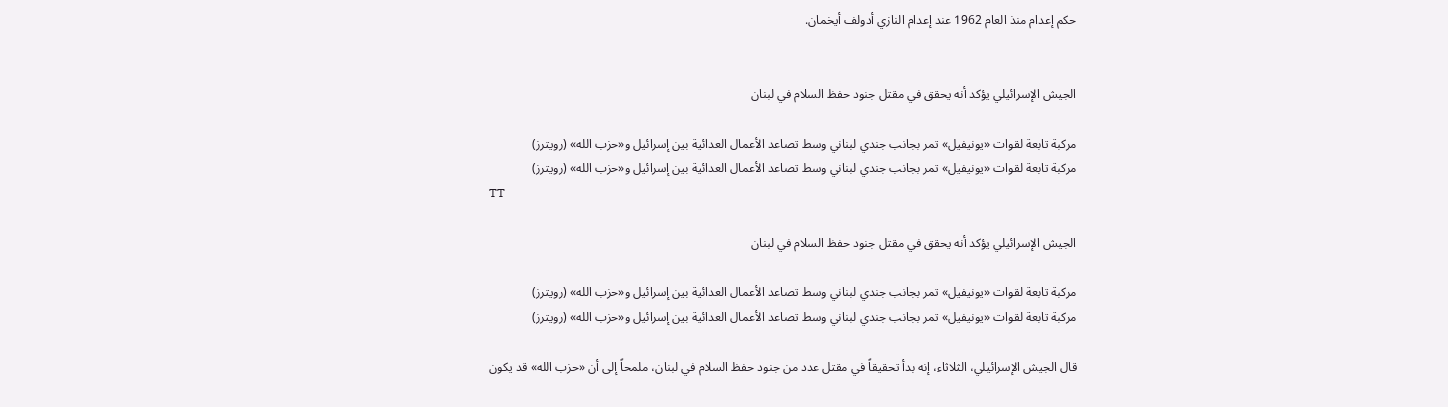حكم إعدام منذ العام 1962 عند إعدام النازي أدولف أيخمان.


الجيش الإسرائيلي يؤكد أنه يحقق في مقتل جنود حفظ السلام في لبنان

مركبة تابعة لقوات «يونيفيل» تمر بجانب جندي لبناني وسط تصاعد الأعمال العدائية بين إسرائيل و«حزب الله» (رويترز)
مركبة تابعة لقوات «يونيفيل» تمر بجانب جندي لبناني وسط تصاعد الأعمال العدائية بين إسرائيل و«حزب الله» (رويترز)
TT

الجيش الإسرائيلي يؤكد أنه يحقق في مقتل جنود حفظ السلام في لبنان

مركبة تابعة لقوات «يونيفيل» تمر بجانب جندي لبناني وسط تصاعد الأعمال العدائية بين إسرائيل و«حزب الله» (رويترز)
مركبة تابعة لقوات «يونيفيل» تمر بجانب جندي لبناني وسط تصاعد الأعمال العدائية بين إسرائيل و«حزب الله» (رويترز)

قال الجيش الإسرائيلي، الثلاثاء، إنه بدأ تحقيقاً في مقتل عدد من جنود حفظ السلام في لبنان، ملمحاً إلى أن «حزب الله» قد يكون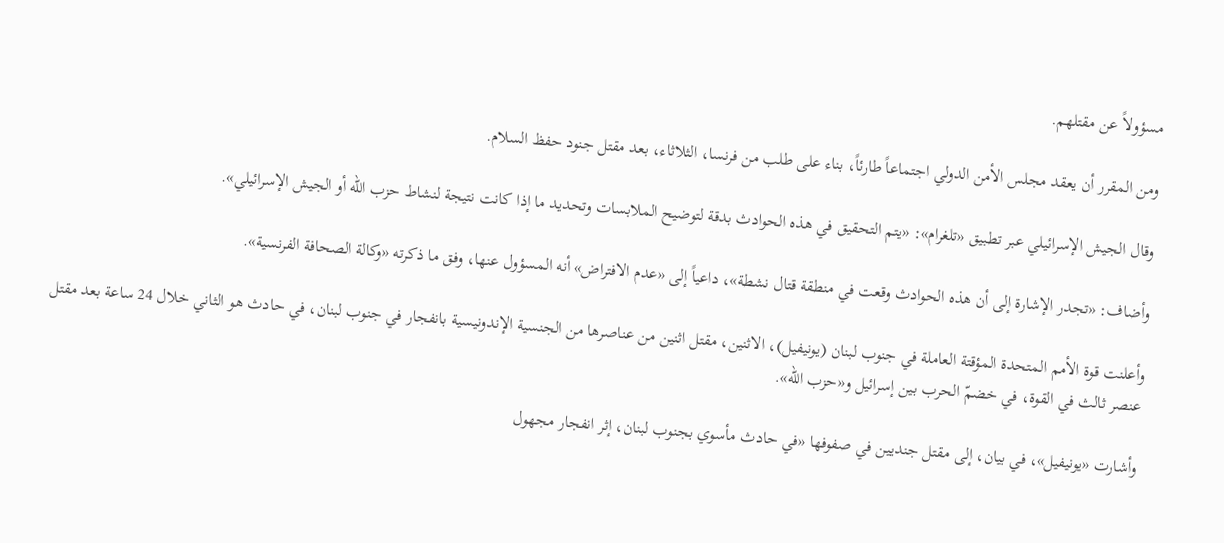مسؤولاً عن مقتلهم.

ومن المقرر أن يعقد مجلس الأمن الدولي اجتماعاً طارئاً، بناء على طلب من فرنسا، الثلاثاء، بعد مقتل جنود حفظ السلام.

وقال الجيش الإسرائيلي عبر تطبيق «تلغرام»: «يتم التحقيق في هذه الحوادث بدقة لتوضيح الملابسات وتحديد ما إذا كانت نتيجة لنشاط حزب الله أو الجيش الإسرائيلي».

وأضاف: «تجدر الإشارة إلى أن هذه الحوادث وقعت في منطقة قتال نشطة»، داعياً إلى «عدم الافتراض» أنه المسؤول عنها، وفق ما ذكرته «وكالة الصحافة الفرنسية».

وأعلنت قوة الأمم المتحدة المؤقتة العاملة في جنوب لبنان (يونيفيل)، الاثنين، مقتل اثنين من عناصرها من الجنسية الإندونيسية بانفجار في جنوب لبنان، في حادث هو الثاني خلال 24 ساعة بعد مقتل عنصر ثالث في القوة، في خضمّ الحرب بين إسرائيل و«حزب الله».

وأشارت «يونيفيل»، في بيان، إلى مقتل جنديين في صفوفها «في حادث مأسوي بجنوب لبنان، إثر انفجار مجهول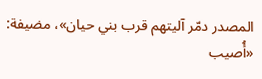المصدر دمّر آليتهم قرب بني حيان»، مضيفة: «أُصيب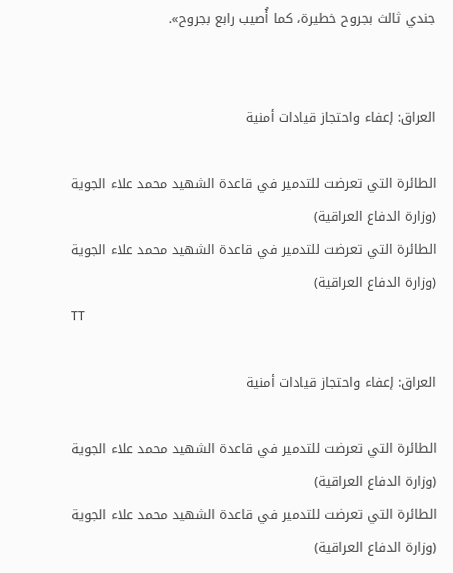جندي ثالث بجروح خطيرة، كما أُصيب رابع بجروح».


العراق: إعفاء واحتجاز قيادات أمنية

الطائرة التي تعرضت للتدمير في قاعدة الشهيد محمد علاء الجوية (وزارة الدفاع العراقية)
الطائرة التي تعرضت للتدمير في قاعدة الشهيد محمد علاء الجوية (وزارة الدفاع العراقية)
TT

العراق: إعفاء واحتجاز قيادات أمنية

الطائرة التي تعرضت للتدمير في قاعدة الشهيد محمد علاء الجوية (وزارة الدفاع العراقية)
الطائرة التي تعرضت للتدمير في قاعدة الشهيد محمد علاء الجوية (وزارة الدفاع العراقية)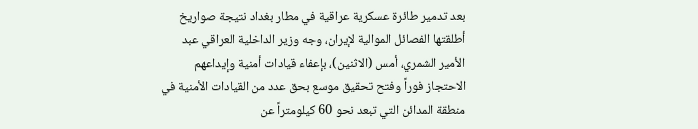بعد تدمير طائرة عسكرية عراقية في مطار بغداد نتيجة صواريخ أطلقتها الفصائل الموالية لإيران، وجه وزير الداخلية العراقي عبد الأمير الشمري، أمس (الاثنين)، بإعفاء قيادات أمنية وإيداعهم الاحتجاز فوراً وفتح تحقيق موسع بحق عدد من القيادات الأمنية في منطقة المدائن التي تبعد نحو 60 كيلومتراً عن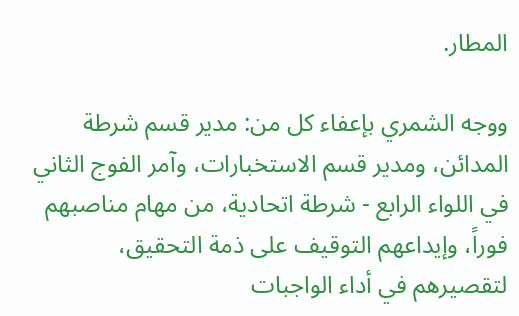المطار.

ووجه الشمري بإعفاء كل من: مدير قسم شرطة المدائن، ومدير قسم الاستخبارات، وآمر الفوج الثاني في اللواء الرابع - شرطة اتحادية، من مهام مناصبهم فوراً، وإيداعهم التوقيف على ذمة التحقيق، لتقصيرهم في أداء الواجبات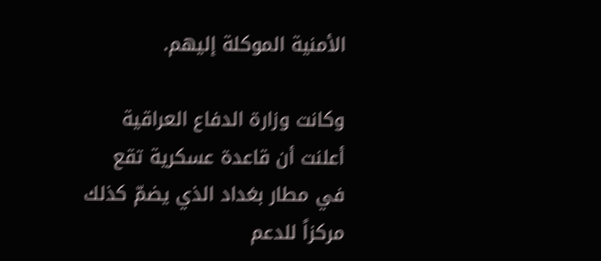الأمنية الموكلة إليهم.

وكانت وزارة الدفاع العراقية أعلنت أن قاعدة عسكرية تقع في مطار بغداد الذي يضمّ كذلك مركزاً للدعم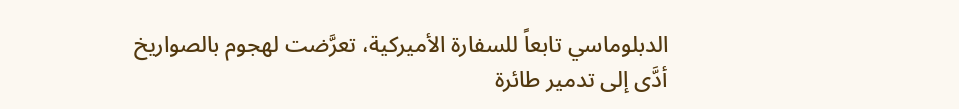الدبلوماسي تابعاً للسفارة الأميركية، تعرَّضت لهجوم بالصواريخ أدَّى إلى تدمير طائرة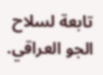تابعة لسلاح الجو العراقي.